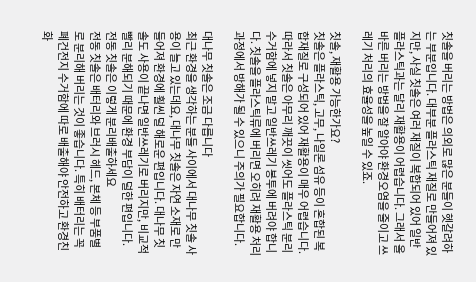칫솔을 버리는 방법은 의외로 많은 분들이 헷갈려하는 부분입니다. 대부분 플라스틱 재질로 만들어져 있지만, 사실 칫솔은 여러 재질이 복합되어 있어 일반 플라스틱과는 달리 재활용이 어렵습니다. 그래서 올바른 버리는 방법을 잘 알아야 환경오염을 줄이고 쓰레기 처리의 효율성을 높일 수 있죠.

칫솔, 재활용 가능한가요?
칫솔은 플라스틱, 고무, 나일론 섬유 등이 혼합된 복합재질로 구성되어 있어 재활용이 매우 어렵습니다. 따라서 칫솔은 아무리 깨끗이 씻어도 플라스틱 분리수거함에 넣지 말고 일반쓰레기 봉투에 버려야 합니다. 칫솔을 플라스틱류에 버리면 오히려 재활용 처리 과정에서 방해가 될 수 있으니 주의가 필요합니다.

대나무 칫솔은 조금 다릅니다
최근 환경을 생각하는 분들 사이에서 대나무 칫솔 사용이 늘고 있는데요, 대나무 칫솔은 자연 소재로 만들어져 환경에 훨씬 덜 해로운 편입니다. 대나무 칫솔도 사용이 끝나면 일반쓰레기로 버리지만, 비교적 빨리 분해되기 때문에 환경 부담이 덜한 편입니다.
전동 칫솔은 이렇게 분리배출하세요
전동 칫솔은 배터리와 브러시 헤드, 본체 등 부품별로 분리해 버리는 것이 좋습니다. 특히 배터리는 꼭 폐건전지 수거함에 따로 배출해야 안전하고 환경친화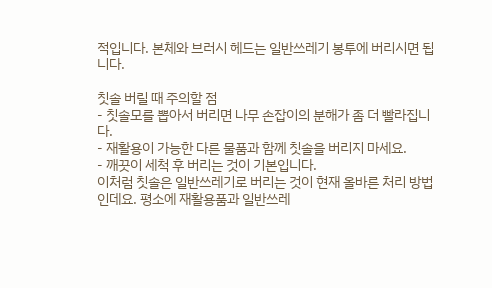적입니다. 본체와 브러시 헤드는 일반쓰레기 봉투에 버리시면 됩니다.

칫솔 버릴 때 주의할 점
- 칫솔모를 뽑아서 버리면 나무 손잡이의 분해가 좀 더 빨라집니다.
- 재활용이 가능한 다른 물품과 함께 칫솔을 버리지 마세요.
- 깨끗이 세척 후 버리는 것이 기본입니다.
이처럼 칫솔은 일반쓰레기로 버리는 것이 현재 올바른 처리 방법인데요. 평소에 재활용품과 일반쓰레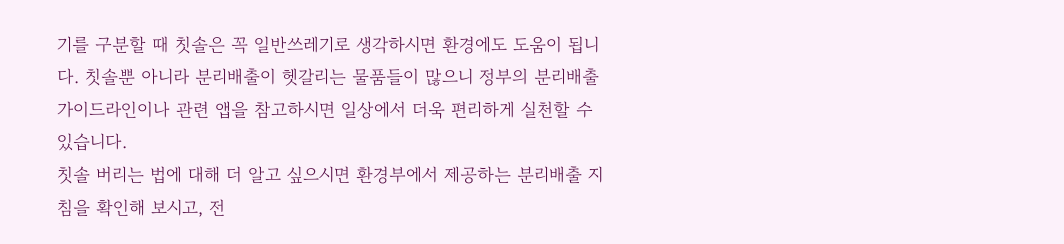기를 구분할 때 칫솔은 꼭 일반쓰레기로 생각하시면 환경에도 도움이 됩니다. 칫솔뿐 아니라 분리배출이 헷갈리는 물품들이 많으니 정부의 분리배출 가이드라인이나 관련 앱을 참고하시면 일상에서 더욱 편리하게 실천할 수 있습니다.
칫솔 버리는 법에 대해 더 알고 싶으시면 환경부에서 제공하는 분리배출 지침을 확인해 보시고, 전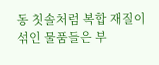동 칫솔처럼 복합 재질이 섞인 물품들은 부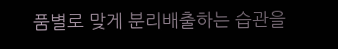품별로 맞게 분리배출하는 습관을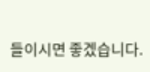들이시면 좋겠습니다.